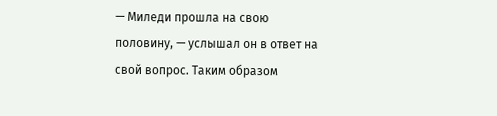— Миледи прошла на свою половину, — услышал он в ответ на свой вопрос. Таким образом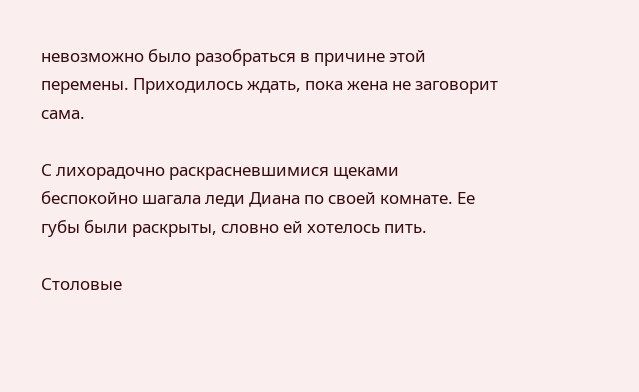невозможно было разобраться в причине этой перемены. Приходилось ждать, пока жена не заговорит сама.

С лихорадочно раскрасневшимися щеками беспокойно шагала леди Диана по своей комнате. Ее губы были раскрыты, словно ей хотелось пить.

Столовые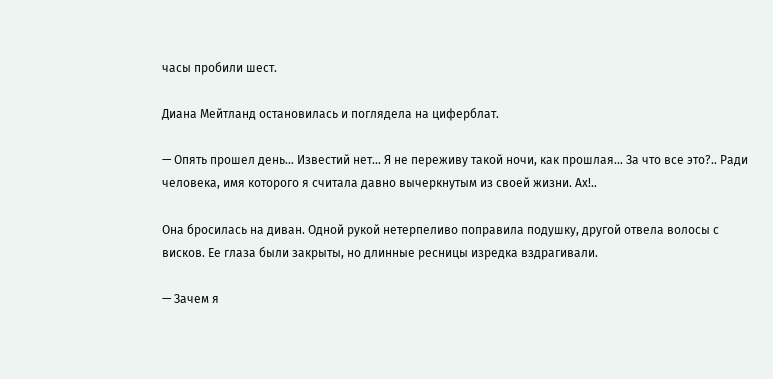часы пробили шест.

Диана Мейтланд остановилась и поглядела на циферблат.

— Опять прошел день… Известий нет… Я не переживу такой ночи, как прошлая… За что все это?.. Ради человека, имя которого я считала давно вычеркнутым из своей жизни. Ах!..

Она бросилась на диван. Одной рукой нетерпеливо поправила подушку, другой отвела волосы с висков. Ее глаза были закрыты, но длинные ресницы изредка вздрагивали.

— Зачем я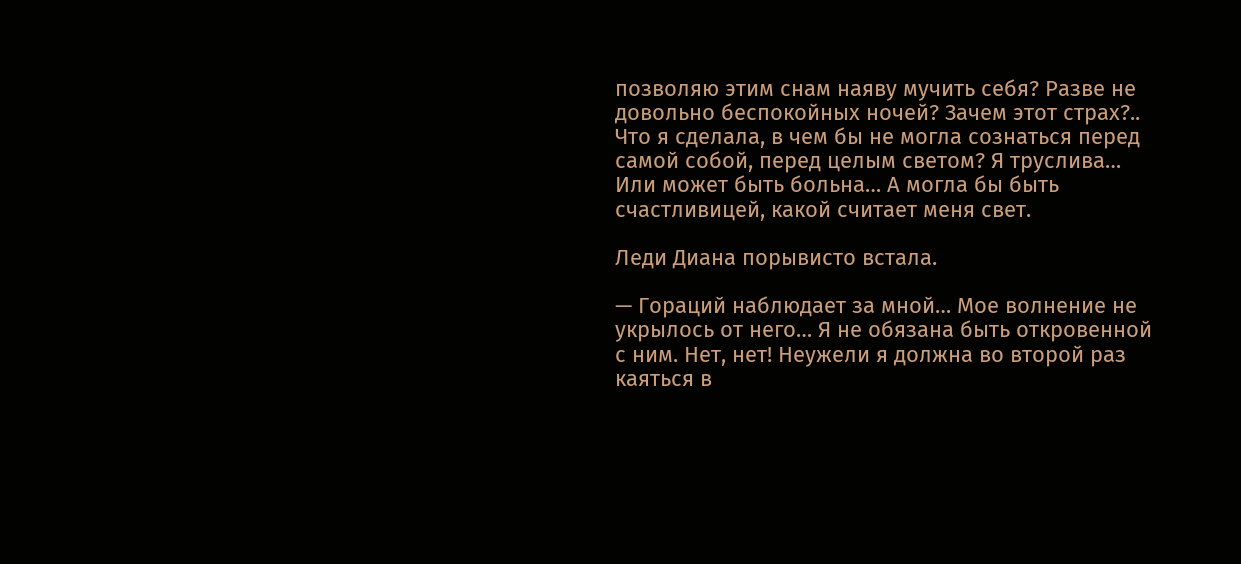позволяю этим снам наяву мучить себя? Разве не довольно беспокойных ночей? Зачем этот страх?.. Что я сделала, в чем бы не могла сознаться перед самой собой, перед целым светом? Я труслива… Или может быть больна… А могла бы быть счастливицей, какой считает меня свет.

Леди Диана порывисто встала.

— Гораций наблюдает за мной… Мое волнение не укрылось от него… Я не обязана быть откровенной с ним. Нет, нет! Неужели я должна во второй раз каяться в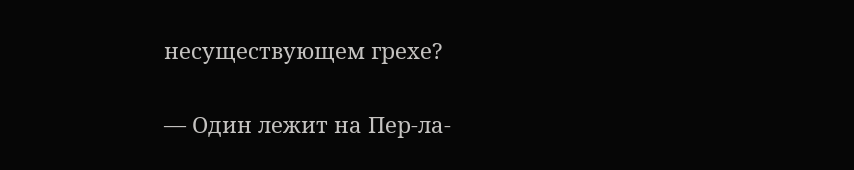несуществующем грехе?

— Один лежит на Пер-ла-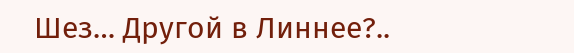Шез… Другой в Линнее?..